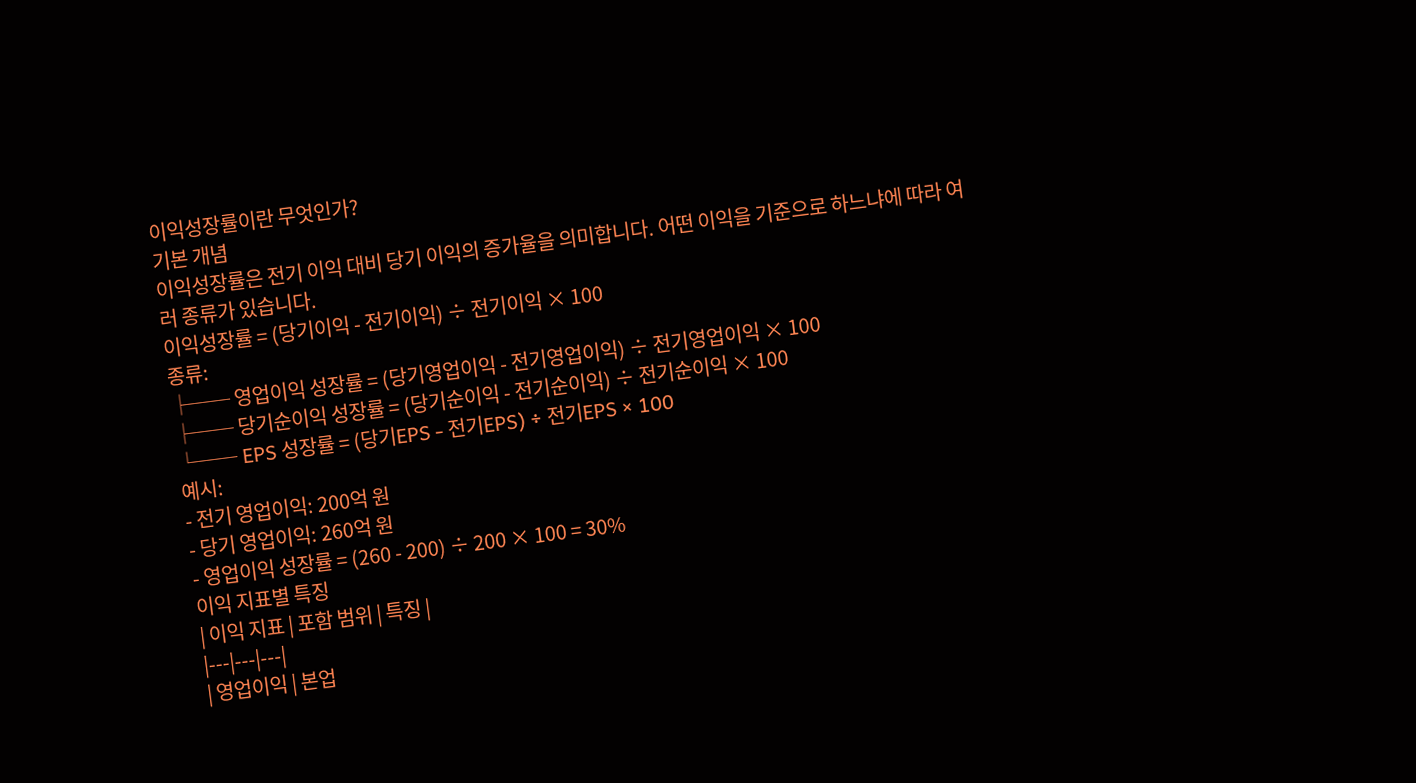이익성장률이란 무엇인가?
기본 개념
이익성장률은 전기 이익 대비 당기 이익의 증가율을 의미합니다. 어떤 이익을 기준으로 하느냐에 따라 여러 종류가 있습니다.
이익성장률 = (당기이익 - 전기이익) ÷ 전기이익 × 100
종류:
├── 영업이익 성장률 = (당기영업이익 - 전기영업이익) ÷ 전기영업이익 × 100
├── 당기순이익 성장률 = (당기순이익 - 전기순이익) ÷ 전기순이익 × 100
└── EPS 성장률 = (당기EPS - 전기EPS) ÷ 전기EPS × 100
예시:
- 전기 영업이익: 200억 원
- 당기 영업이익: 260억 원
- 영업이익 성장률 = (260 - 200) ÷ 200 × 100 = 30%
이익 지표별 특징
| 이익 지표 | 포함 범위 | 특징 |
|---|---|---|
| 영업이익 | 본업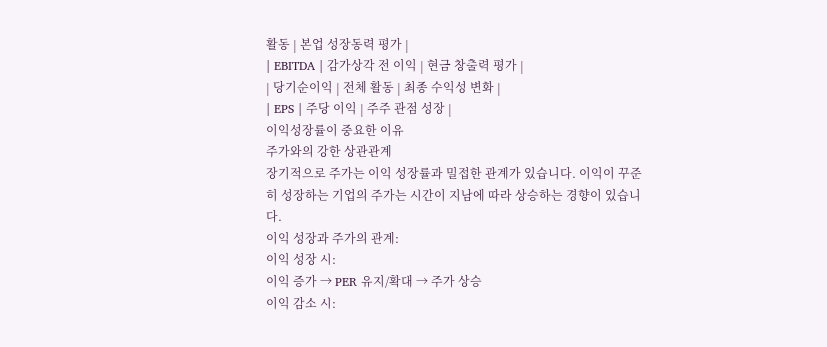활동 | 본업 성장동력 평가 |
| EBITDA | 감가상각 전 이익 | 현금 창출력 평가 |
| 당기순이익 | 전체 활동 | 최종 수익성 변화 |
| EPS | 주당 이익 | 주주 관점 성장 |
이익성장률이 중요한 이유
주가와의 강한 상관관계
장기적으로 주가는 이익 성장률과 밀접한 관계가 있습니다. 이익이 꾸준히 성장하는 기업의 주가는 시간이 지남에 따라 상승하는 경향이 있습니다.
이익 성장과 주가의 관계:
이익 성장 시:
이익 증가 → PER 유지/확대 → 주가 상승
이익 감소 시: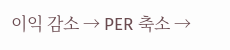이익 감소 → PER 축소 →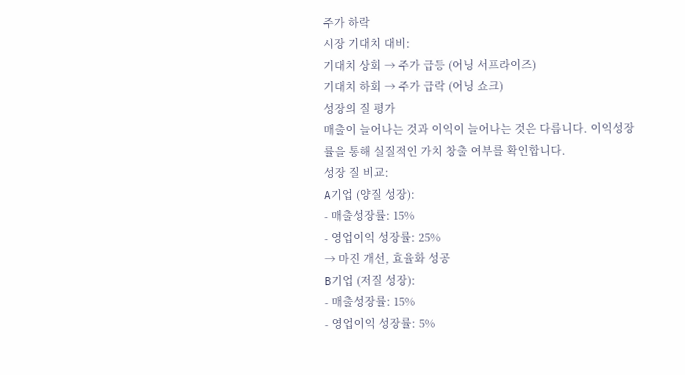주가 하락
시장 기대치 대비:
기대치 상회 → 주가 급등 (어닝 서프라이즈)
기대치 하회 → 주가 급락 (어닝 쇼크)
성장의 질 평가
매출이 늘어나는 것과 이익이 늘어나는 것은 다릅니다. 이익성장률을 통해 실질적인 가치 창출 여부를 확인합니다.
성장 질 비교:
A기업 (양질 성장):
- 매출성장률: 15%
- 영업이익 성장률: 25%
→ 마진 개선, 효율화 성공
B기업 (저질 성장):
- 매출성장률: 15%
- 영업이익 성장률: 5%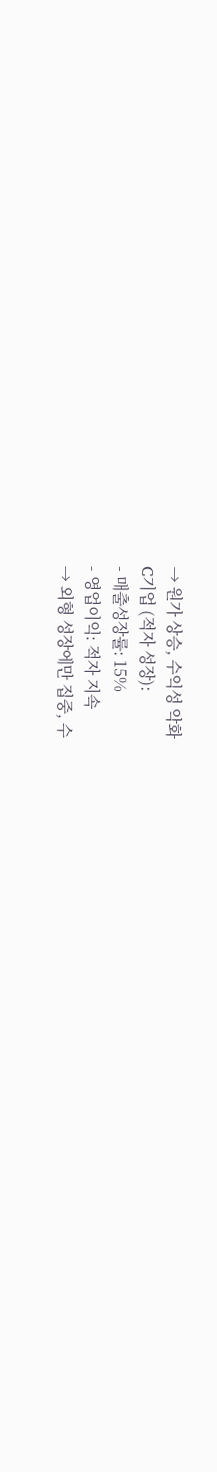→ 원가 상승, 수익성 악화
C기업 (적자 성장):
- 매출성장률: 15%
- 영업이익: 적자 지속
→ 외형 성장에만 집중, 수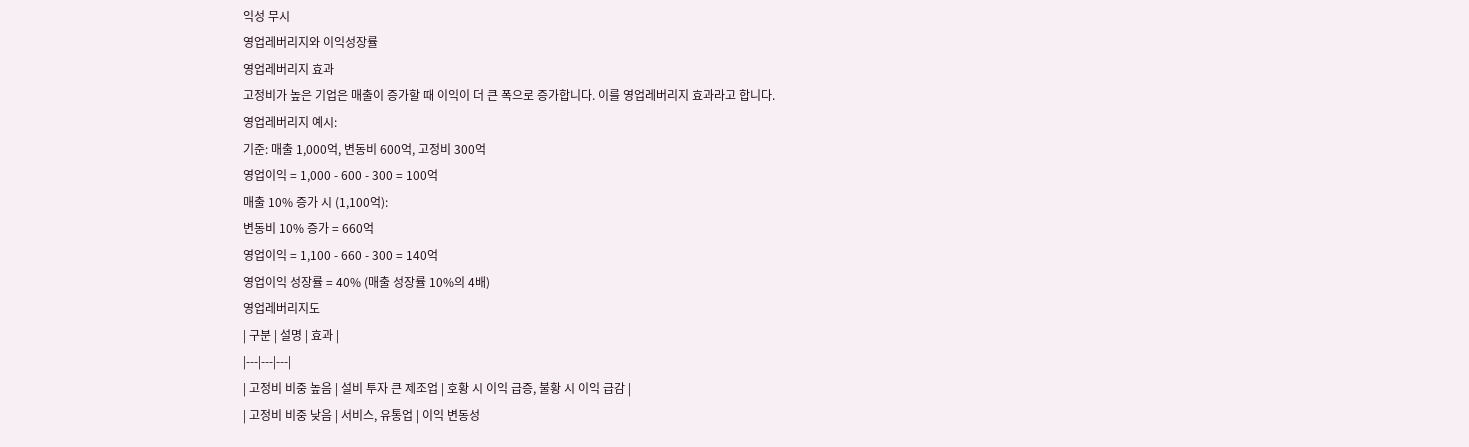익성 무시
영업레버리지와 이익성장률
영업레버리지 효과
고정비가 높은 기업은 매출이 증가할 때 이익이 더 큰 폭으로 증가합니다. 이를 영업레버리지 효과라고 합니다.
영업레버리지 예시:
기준: 매출 1,000억, 변동비 600억, 고정비 300억
영업이익 = 1,000 - 600 - 300 = 100억
매출 10% 증가 시 (1,100억):
변동비 10% 증가 = 660억
영업이익 = 1,100 - 660 - 300 = 140억
영업이익 성장률 = 40% (매출 성장률 10%의 4배)
영업레버리지도
| 구분 | 설명 | 효과 |
|---|---|---|
| 고정비 비중 높음 | 설비 투자 큰 제조업 | 호황 시 이익 급증, 불황 시 이익 급감 |
| 고정비 비중 낮음 | 서비스, 유통업 | 이익 변동성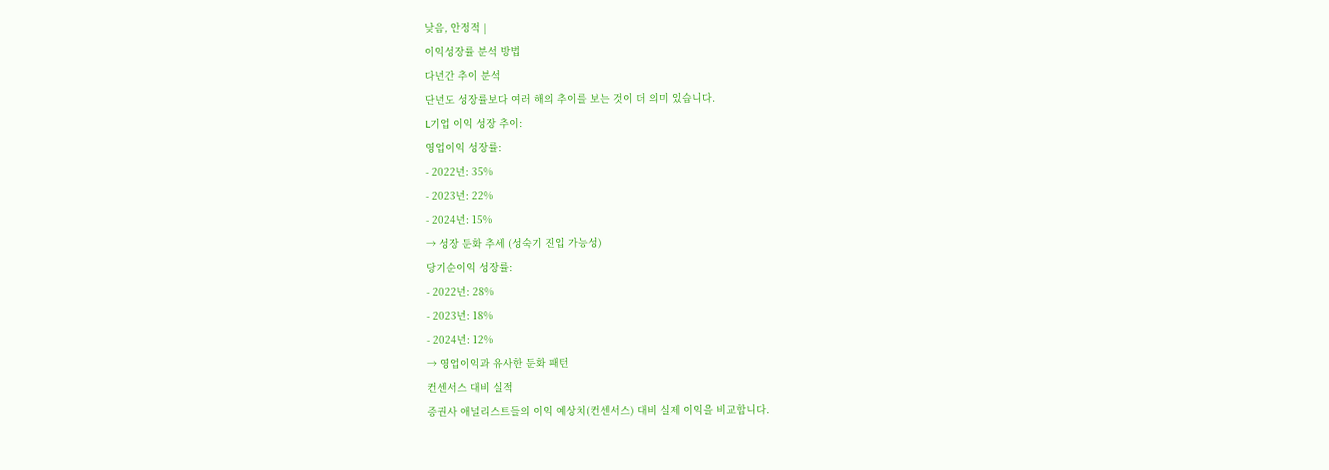낮음, 안정적 |
이익성장률 분석 방법
다년간 추이 분석
단년도 성장률보다 여러 해의 추이를 보는 것이 더 의미 있습니다.
L기업 이익 성장 추이:
영업이익 성장률:
- 2022년: 35%
- 2023년: 22%
- 2024년: 15%
→ 성장 둔화 추세 (성숙기 진입 가능성)
당기순이익 성장률:
- 2022년: 28%
- 2023년: 18%
- 2024년: 12%
→ 영업이익과 유사한 둔화 패턴
컨센서스 대비 실적
증권사 애널리스트들의 이익 예상치(컨센서스) 대비 실제 이익을 비교합니다.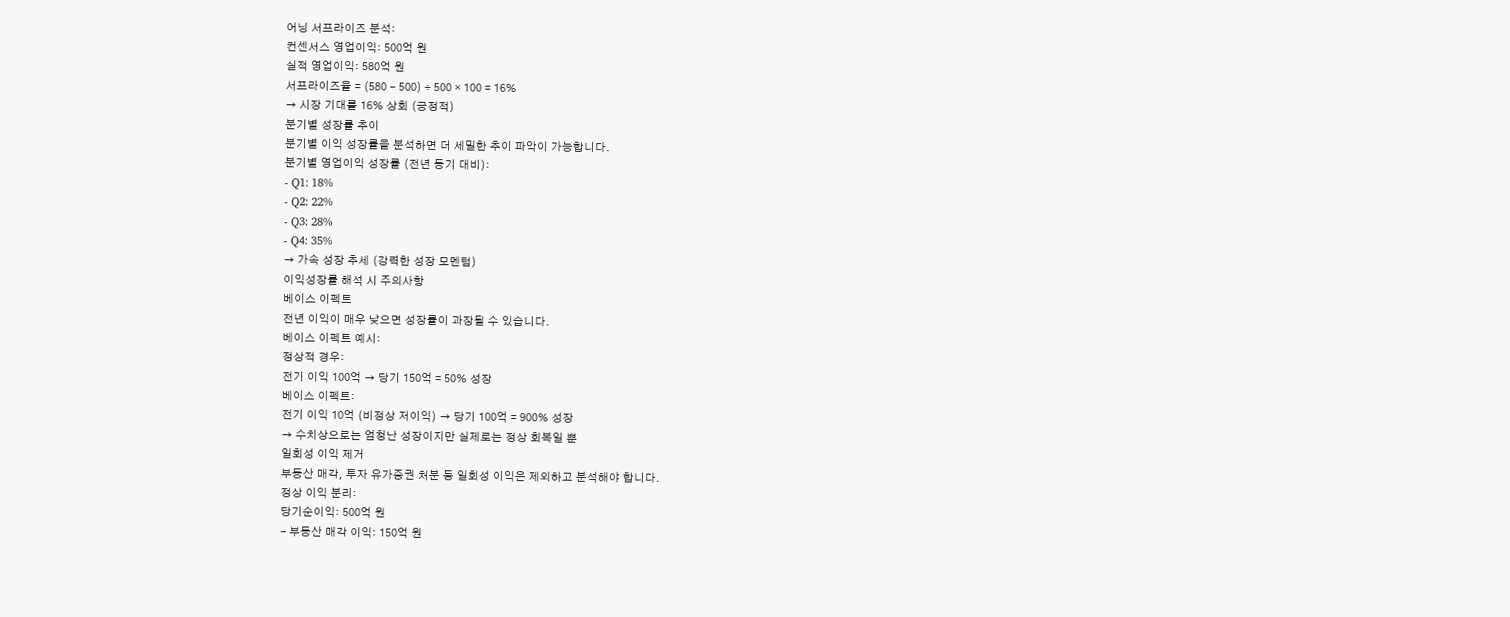어닝 서프라이즈 분석:
컨센서스 영업이익: 500억 원
실적 영업이익: 580억 원
서프라이즈율 = (580 - 500) ÷ 500 × 100 = 16%
→ 시장 기대를 16% 상회 (긍정적)
분기별 성장률 추이
분기별 이익 성장률을 분석하면 더 세밀한 추이 파악이 가능합니다.
분기별 영업이익 성장률 (전년 동기 대비):
- Q1: 18%
- Q2: 22%
- Q3: 28%
- Q4: 35%
→ 가속 성장 추세 (강력한 성장 모멘텀)
이익성장률 해석 시 주의사항
베이스 이펙트
전년 이익이 매우 낮으면 성장률이 과장될 수 있습니다.
베이스 이펙트 예시:
정상적 경우:
전기 이익 100억 → 당기 150억 = 50% 성장
베이스 이펙트:
전기 이익 10억 (비정상 저이익) → 당기 100억 = 900% 성장
→ 수치상으로는 엄청난 성장이지만 실제로는 정상 회복일 뿐
일회성 이익 제거
부동산 매각, 투자 유가증권 처분 등 일회성 이익은 제외하고 분석해야 합니다.
정상 이익 분리:
당기순이익: 500억 원
- 부동산 매각 이익: 150억 원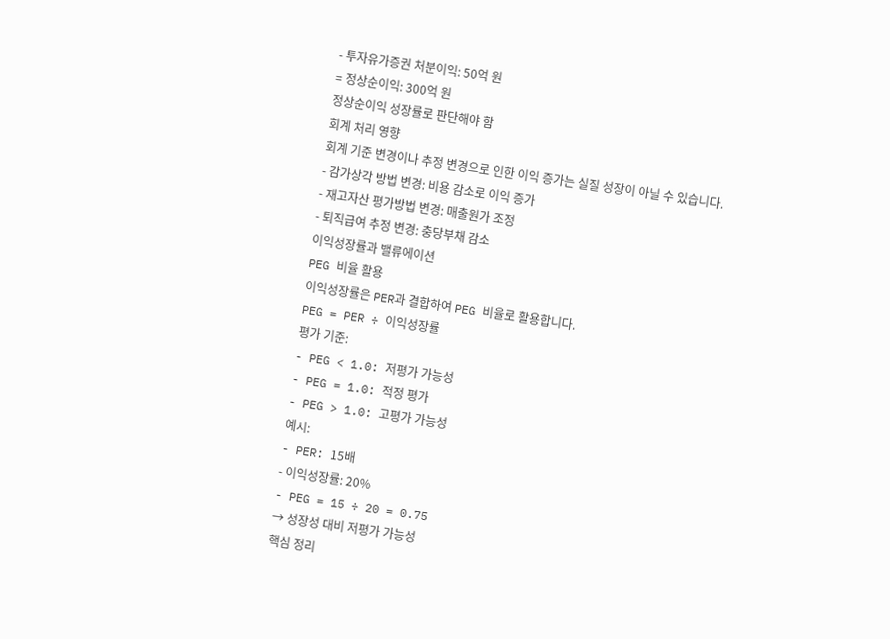- 투자유가증권 처분이익: 50억 원
= 정상순이익: 300억 원
정상순이익 성장률로 판단해야 함
회계 처리 영향
회계 기준 변경이나 추정 변경으로 인한 이익 증가는 실질 성장이 아닐 수 있습니다.
- 감가상각 방법 변경: 비용 감소로 이익 증가
- 재고자산 평가방법 변경: 매출원가 조정
- 퇴직급여 추정 변경: 충당부채 감소
이익성장률과 밸류에이션
PEG 비율 활용
이익성장률은 PER과 결합하여 PEG 비율로 활용합니다.
PEG = PER ÷ 이익성장률
평가 기준:
- PEG < 1.0: 저평가 가능성
- PEG = 1.0: 적정 평가
- PEG > 1.0: 고평가 가능성
예시:
- PER: 15배
- 이익성장률: 20%
- PEG = 15 ÷ 20 = 0.75
→ 성장성 대비 저평가 가능성
핵심 정리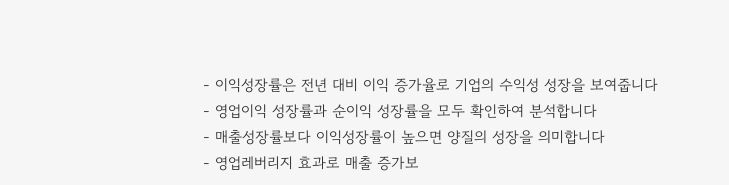- 이익성장률은 전년 대비 이익 증가율로 기업의 수익성 성장을 보여줍니다
- 영업이익 성장률과 순이익 성장률을 모두 확인하여 분석합니다
- 매출성장률보다 이익성장률이 높으면 양질의 성장을 의미합니다
- 영업레버리지 효과로 매출 증가보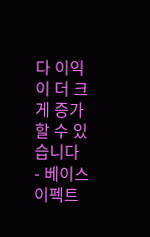다 이익이 더 크게 증가할 수 있습니다
- 베이스 이펙트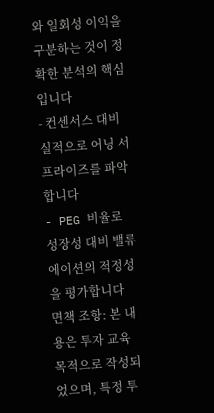와 일회성 이익을 구분하는 것이 정확한 분석의 핵심입니다
- 컨센서스 대비 실적으로 어닝 서프라이즈를 파악합니다
- PEG 비율로 성장성 대비 밸류에이션의 적정성을 평가합니다
면책 조항: 본 내용은 투자 교육 목적으로 작성되었으며, 특정 투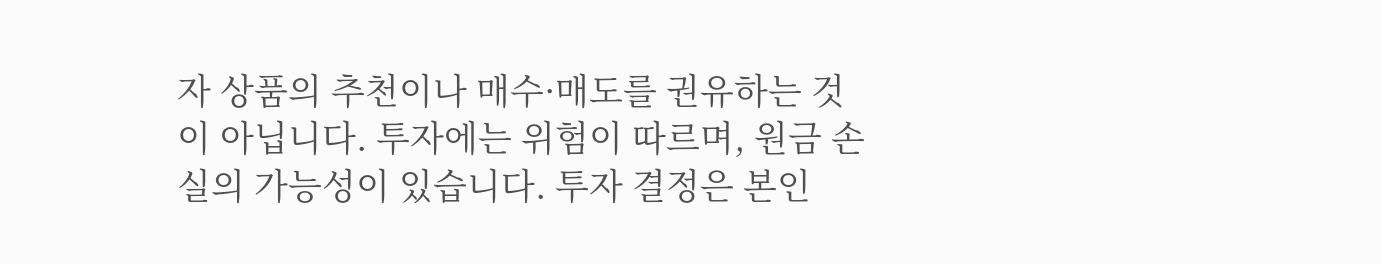자 상품의 추천이나 매수·매도를 권유하는 것이 아닙니다. 투자에는 위험이 따르며, 원금 손실의 가능성이 있습니다. 투자 결정은 본인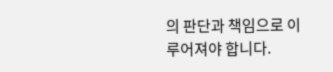의 판단과 책임으로 이루어져야 합니다.